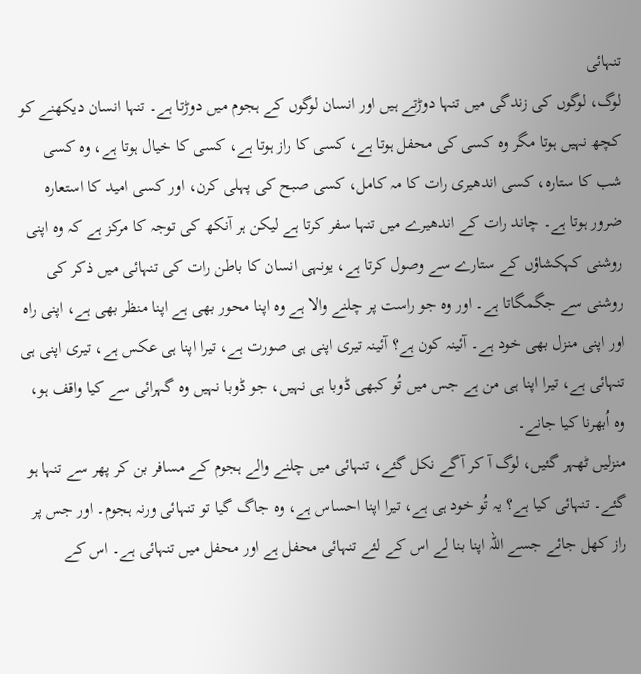تنہائی
لوگ، لوگوں کی زندگی میں تنہا دوڑتے ہیں اور انسان لوگوں کے ہجوم میں دوڑتا ہے۔ تنہا انسان دیکھنے کو کچھ نہیں ہوتا مگر وہ کسی کی محفل ہوتا ہے، کسی کا راز ہوتا ہے، کسی کا خیال ہوتا ہے، وہ کسی شب کا ستارہ، کسی اندھیری رات کا مہ کامل، کسی صبح کی پہلی کرن، اور کسی امید کا استعارہ ضرور ہوتا ہے۔ چاند رات کے اندھیرے میں تنہا سفر کرتا ہے لیکن ہر آنکھ کی توجہ کا مرکز ہے کہ وہ اپنی روشنی کہکشاؤں کے ستارے سے وصول کرتا ہے، یونہی انسان کا باطن رات کی تنہائی میں ذکر کی روشنی سے جگمگاتا ہے۔ اور وہ جو راست پر چلنے والا ہے وہ اپنا محور بھی ہے اپنا منظر بھی ہے، اپنی راہ اور اپنی منزل بھی خود ہے۔ آئینہ کون ہے؟ آئینہ تیری اپنی ہی صورت ہے، تیرا اپنا ہی عکس ہے، تیری اپنی ہی تنہائی ہے، تیرا اپنا ہی من ہے جس میں تُو کبھی ڈوبا ہی نہیں، جو ڈوبا نہیں وہ گہرائی سے کیا واقف ہو، وہ اُبھرنا کیا جانے۔
منزلیں ٹھہر گئیں، لوگ آ کر آگے نکل گئے، تنہائی میں چلنے والے ہجوم کے مسافر بن کر پھر سے تنہا ہو گئے۔ تنہائی کیا ہے؟ یہ تُو خود ہی ہے، تیرا اپنا احساس ہے، وہ جاگ گیا تو تنہائی ورنہ ہجوم۔ اور جس پر راز کھل جائے جسے اللہ اپنا بنا لے اس کے لئے تنہائی محفل ہے اور محفل میں تنہائی ہے۔ اس کے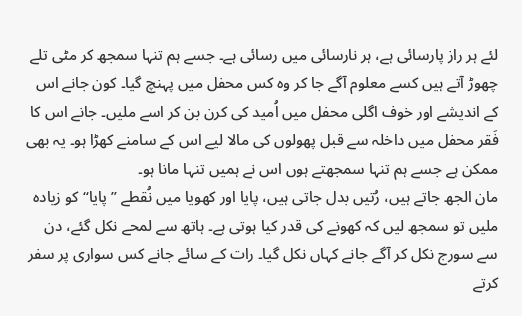لئے ہر راز پارسائی ہے، ہر نارسائی میں رسائی ہے۔ جسے ہم تنہا سمجھ کر مٹی تلے چھوڑ آتے ہیں کسے معلوم آگے جا کر وہ کس محفل میں پہنچ گیا۔ کون جانے اس کے اندیشے اور خوف اگلی محفل میں اُمید کی کرن بن کر اسے ملیں۔ جانے اس کا فَقر محفل میں داخلہ سے قبل پھولوں کی مالا لیے اس کے سامنے کھڑا ہو۔ یہ بھی ممکن ہے جسے ہم تنہا سمجھتے ہوں اس نے ہمیں تنہا مانا ہو۔
مان الجھ جاتے ہیں، رُتیں بدل جاتی ہیں، پایا اور کھویا میں نُقطے ”پایا“ کو زیادہ ملیں تو سمجھ لیں کہ کھونے کی قدر کیا ہوتی ہے۔ ہاتھ سے لمحے نکل گئے، دن سے سورج نکل کر آگے جانے کہاں نکل گیا۔ رات کے سائے جانے کس سواری پر سفر کرتے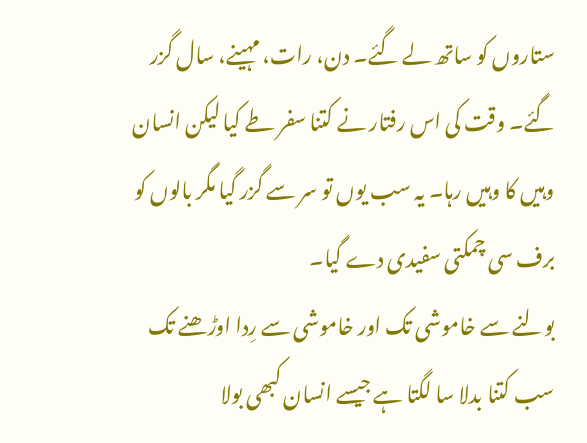ستاروں کو ساتھ لے گئے۔ دن، رات، مہینے، سال گزر گئے۔ وقت کی اس رفتار نے کتنا سفر طے کیا لیکن انسان وہیں کا وہیں رہا۔ یہ سب یوں تو سر سے گزر گیا مگر بالوں کو برف سی چمکتی سفیدی دے گیا۔
بولنے سے خاموشی تک اور خاموشی سے رِدا اوڑھنے تک سب کتنا بدلا سا لگتا ہے جیسے انسان کبھی بولا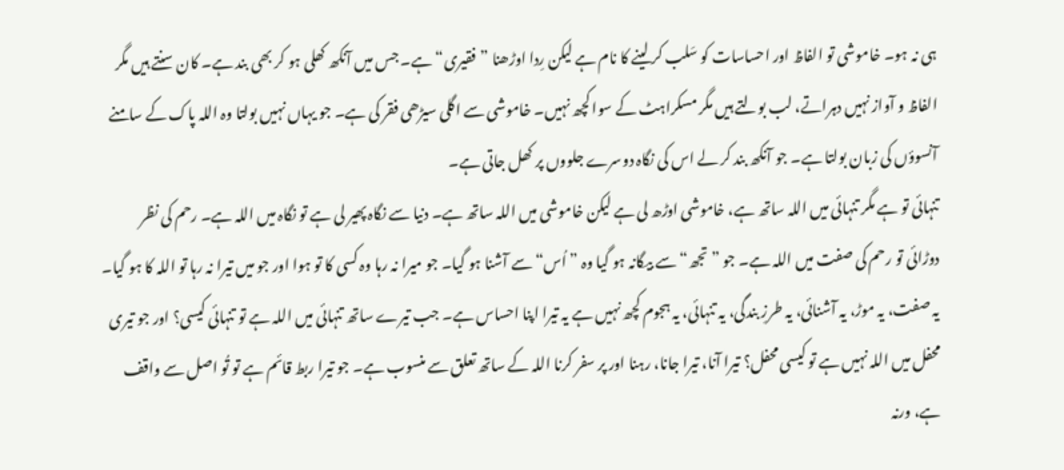ہی نہ ہو۔ خاموشی تو الفاظ اور احساسات کو سَلب کر لینے کا نام ہے لیکن رِدا اوڑھنا ”فقیری“ ہے۔ جس میں آنکھ کھلی ہو کر بھی بند ہے۔ کان سنتے ہیں مگر الفاظ و آواز نہیں دہراتے، لب بولتے ہیں مگر مسکراہٹ کے سوا کچھ نہیں۔ خاموشی سے اگلی سیڑھی فقر کی ہے۔ جو یہاں نہیں بولتا وہ اللہ پاک کے سامنے آنسوؤں کی زبان بولتا ہے۔ جو آنکھ بند کر لے اس کی نگاہ دوسرے جلووں پر کھل جاتی ہے۔
تنہائی تو ہے مگر تنہائی میں اللہ ساتھ ہے، خاموشی اوڑھ لی ہے لیکن خاموشی میں اللہ ساتھ ہے۔ دنیا سے نگاہ پھیر لی ہے تو نگاہ میں اللہ ہے۔ رحم کی نظر دوڑائی تو رحم کی صفت میں اللہ ہے۔ جو ”تجھ“ سے بیگانہ ہو گیا وہ ”اُس“ سے آشنا ہو گیا۔ جو میرا نہ رہا وہ کسی کا تو ہوا اور جو میں تیرا نہ رہا تو اللہ کا ہو گیا۔ یہ صفت، یہ موڑ، یہ آشنائی، یہ طرزِ بندگی، یہ تنہائی، یہ ہجوم کچھ نہیں ہے یہ تیرا اپنا احساس ہے۔ جب تیرے ساتھ تنہائی میں اللہ ہے تو تنہائی کیسی؟ اور جو تیری محفل میں اللہ نہیں ہے تو کیسی محفل؟ تیرا آنا، تیرا جانا، رہنا اور پر سفر کرنا اللہ کے ساتھ تعلق سے منسوب ہے۔ جو تیرا ربط قائم ہے تو تُو اصل سے واقف ہے، ورنہ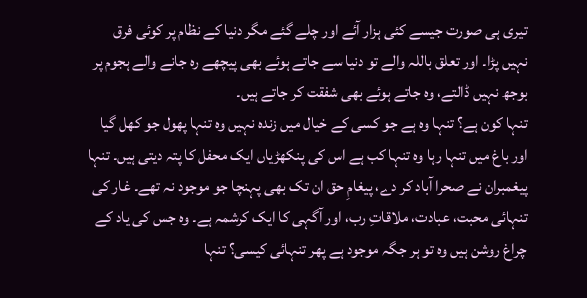تیری ہی صورت جیسے کئی ہزار آئے اور چلے گئے مگر دنیا کے نظام پر کوئی فرق نہیں پڑا۔ اور تعلق باللہ والے تو دنیا سے جاتے ہوئے بھی پیچھے رہ جانے والے ہجوم پر بوجھ نہیں ڈالتے، وہ جاتے ہوئے بھی شفقت کر جاتے ہیں۔
تنہا کون ہے؟ تنہا وہ ہے جو کسی کے خیال میں زندہ نہیں وہ تنہا پھول جو کھل گیا اور باغ میں تنہا رہا وہ تنہا کب ہے اس کی پنکھڑیاں ایک محفل کا پتہ دیتی ہیں۔ تنہا پیغمبران نے صحرا آباد کر دے، پیغامِ حق ان تک بھی پہنچا جو موجود نہ تھے۔ غار کی تنہائی محبت، عبادت، ملاقاتِ رب، اور آگہی کا ایک کرشمہ ہے۔ وہ جس کی یاد کے چراغ روشن ہیں وہ تو ہر جگہ موجود ہے پھر تنہائی کیسی؟ تنہا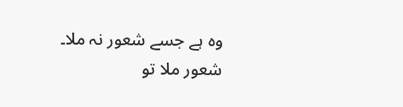وہ ہے جسے شعور نہ ملا۔ شعور ملا تو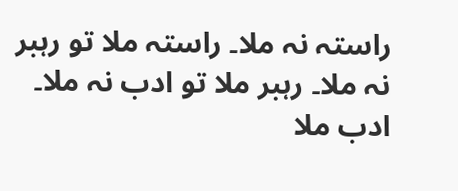راستہ نہ ملا۔ راستہ ملا تو رہبر نہ ملا۔ رہبر ملا تو ادب نہ ملا۔ ادب ملا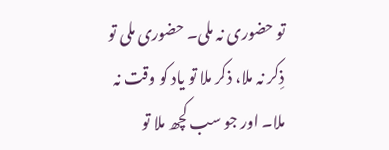تو حضوری نہ ملی۔ حضوری ملی تو ذِکر نہ ملا، ذکر ملا تو یاد کو وقت نہ ملا۔ اور جو سب کچھ ملا تو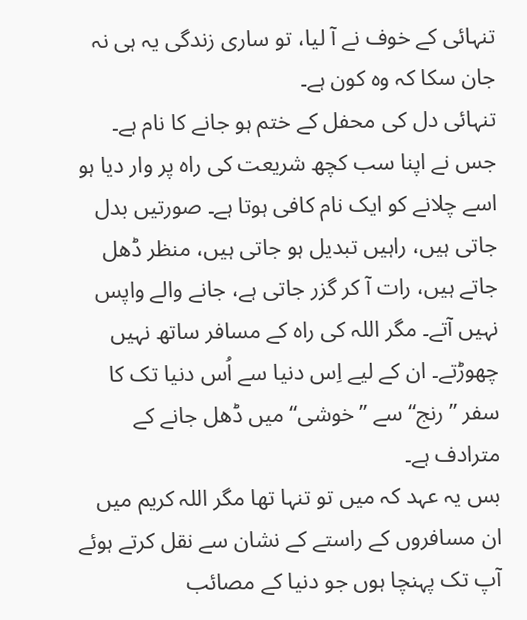تنہائی کے خوف نے آ لیا، تو ساری زندگی یہ ہی نہ جان سکا کہ وہ کون ہے۔
تنہائی دل کی محفل کے ختم ہو جانے کا نام ہے۔ جس نے اپنا سب کچھ شریعت کی راہ پر وار دیا ہو اسے چلانے کو ایک نام کافی ہوتا ہے۔ صورتیں بدل جاتی ہیں، راہیں تبدیل ہو جاتی ہیں، منظر ڈھل جاتے ہیں، رات آ کر گزر جاتی ہے، جانے والے واپس نہیں آتے۔ مگر اللہ کی راہ کے مسافر ساتھ نہیں چھوڑتے۔ ان کے لیے اِس دنیا سے اُس دنیا تک کا سفر ”رنج“ سے ”خوشی“ میں ڈھل جانے کے مترادف ہے۔
بس یہ عہد کہ میں تو تنہا تھا مگر اللہ کریم میں ان مسافروں کے راستے کے نشان سے نقل کرتے ہوئے آپ تک پہنچا ہوں جو دنیا کے مصائب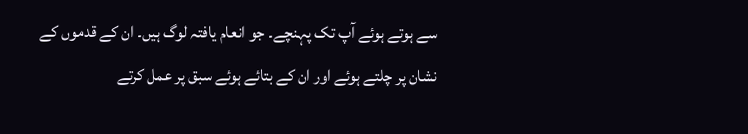سے ہوتے ہوئے آپ تک پہنچے۔ جو انعام یافتہ لوگ ہیں۔ ان کے قدموں کے نشان پر چلتے ہوئے اور ان کے بتائے ہوئے سبق پر عمل کرتے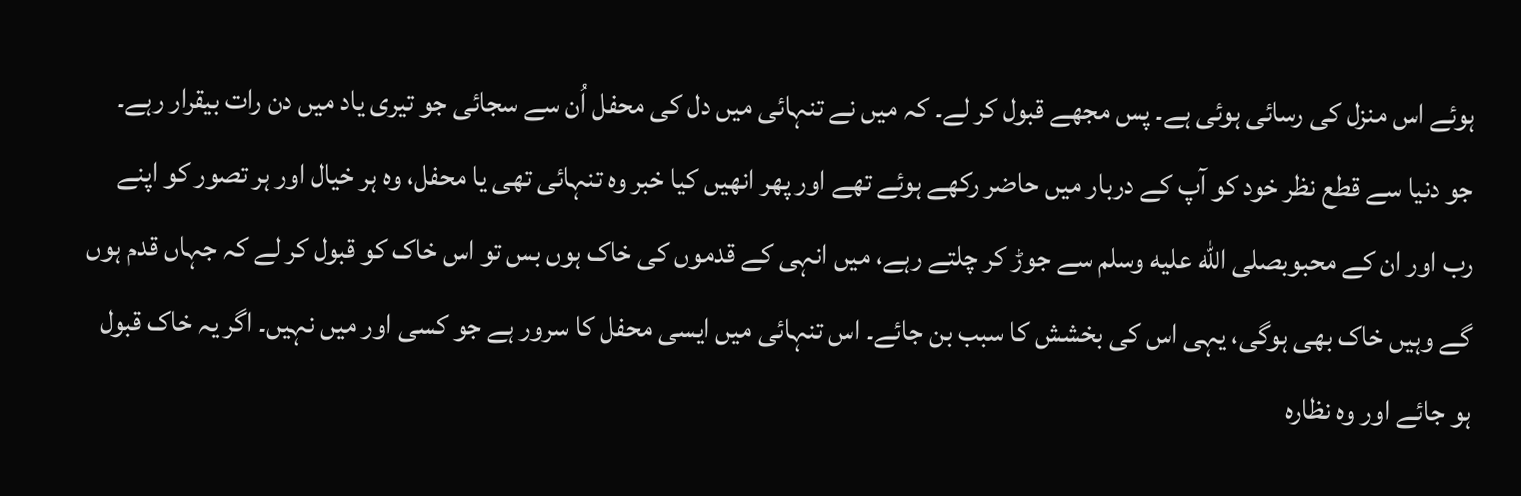ہوئے اس منزل کی رسائی ہوئی ہے۔ پس مجھے قبول کر لے۔ کہ میں نے تنہائی میں دل کی محفل اُن سے سجائی جو تیری یاد میں دن رات بیقرار رہے۔ جو دنیا سے قطع نظر خود کو آپ کے دربار میں حاضر رکھے ہوئے تھے اور پھر انھیں کیا خبر وہ تنہائی تھی یا محفل، وہ ہر خیال اور ہر تصور کو اپنے رب اور ان کے محبوبصلى الله عليه وسلم سے جوڑ کر چلتے رہے، میں انہی کے قدموں کی خاک ہوں بس تو اس خاک کو قبول کر لے کہ جہاں قدم ہوں گے وہیں خاک بھی ہوگی، یہی اس کی بخشش کا سبب بن جائے۔ اس تنہائی میں ایسی محفل کا سرور ہے جو کسی اور میں نہیں۔ اگر یہ خاک قبول ہو جائے اور وہ نظارہ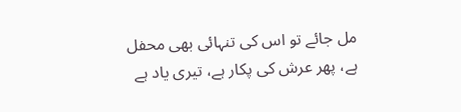مل جائے تو اس کی تنہائی بھی محفل ہے، پھر عرش کی پکار ہے، تیری یاد ہے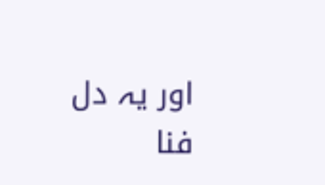اور یہ دل فنا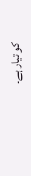کو تیار ہے۔